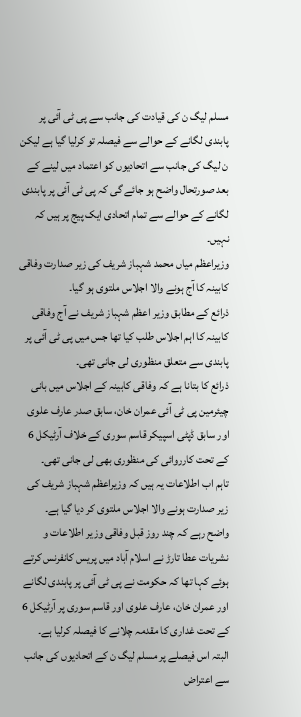مسلم لیگ ن کی قیادت کی جانب سے پی ٹی آئی پر پابندی لگانے کے حوالے سے فیصلہ تو کرلیا گیا ہے لیکن ن لیگ کی جانب سے اتحادیوں کو اعتماد میں لینے کے بعد صورتحال واضح ہو جائے گی کہ پی ٹی آئی پر پابندی لگانے کے حوالے سے تمام اتحادی ایک پیج پر ہیں کہ نہیں۔
وزیراعظم میاں محمد شہباز شریف کی زیر صدارت وفاقی کابینہ کا آج ہونے والا اجلاس ملتوی ہو گیا۔
ذرائع کے مطابق وزیر اعظم شہباز شریف نے آج وفاقی کابینہ کا اہم اجلاس طلب کیا تھا جس میں پی ٹی آئی پر پابندی سے متعلق منظوری لی جانی تھی۔
ذرائع کا بتانا ہے کہ وفاقی کابینہ کے اجلاس میں بانی چیئرمین پی ٹی آئی عمران خان، سابق صدر عارف علوی اور سابق ڈپٹی اسپیکر قاسم سوری کے خلاف آرٹیکل 6 کے تحت کارروائی کی منظوری بھی لی جانی تھی۔
تاہم اب اطلاعات یہ ہیں کہ وزیراعظم شہباز شریف کی زیر صدارت ہونے والا اجلاس ملتوی کر دیا گیا ہے۔
واضح رہے کہ چند روز قبل وفاقی وزیر اطلاعات و نشریات عطا تارڑ نے اسلام آباد میں پریس کانفرنس کرتے ہوئے کہا تھا کہ حکومت نے پی ٹی آئی پر پابندی لگانے اور عمران خان، عارف علوی اور قاسم سوری پر آرٹیکل 6 کے تحت غداری کا مقدمہ چلانے کا فیصلہ کرلیا ہے۔
البتہ اس فیصلے پر مسلم لیگ ن کے اتحادیوں کی جانب سے اعتراض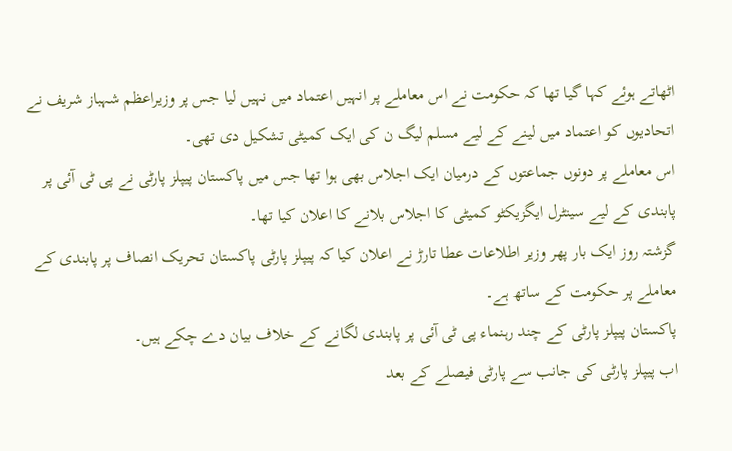اٹھاتے ہوئے کہا گیا تھا کہ حکومت نے اس معاملے پر انہیں اعتماد میں نہیں لیا جس پر وزیراعظم شہباز شریف نے اتحادیوں کو اعتماد میں لینے کے لیے مسلم لیگ ن کی ایک کمیٹی تشکیل دی تھی۔
اس معاملے پر دونوں جماعتوں کے درمیان ایک اجلاس بھی ہوا تھا جس میں پاکستان پیپلز پارٹی نے پی ٹی آئی پر پابندی کے لیے سینٹرل ایگزیکٹو کمیٹی کا اجلاس بلانے کا اعلان کیا تھا۔
گزشتہ روز ایک بار پھر وزیر اطلاعات عطا تارڑ نے اعلان کیا کہ پیپلز پارٹی پاکستان تحریک انصاف پر پابندی کے معاملے پر حکومت کے ساتھ ہے۔
پاکستان پیپلز پارٹی کے چند رہنماء پی ٹی آئی پر پابندی لگانے کے خلاف بیان دے چکے ہیں۔
اب پیپلز پارٹی کی جانب سے پارٹی فیصلے کے بعد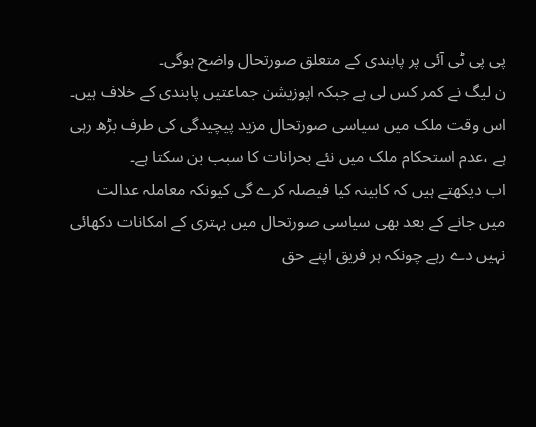پی پی ٹی آئی پر پابندی کے متعلق صورتحال واضح ہوگی۔
ن لیگ نے کمر کس لی ہے جبکہ اپوزیشن جماعتیں پابندی کے خلاف ہیں۔
اس وقت ملک میں سیاسی صورتحال مزید پیچیدگی کی طرف بڑھ رہی ہے ،عدم استحکام ملک میں نئے بحرانات کا سبب بن سکتا ہے۔
اب دیکھتے ہیں کہ کابینہ کیا فیصلہ کرے گی کیونکہ معاملہ عدالت میں جانے کے بعد بھی سیاسی صورتحال میں بہتری کے امکانات دکھائی نہیں دے رہے چونکہ ہر فریق اپنے حق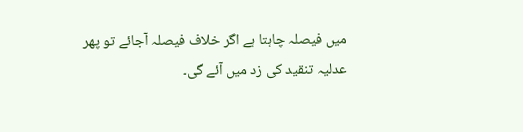میں فیصلہ چاہتا ہے اگر خلاف فیصلہ آجائے تو پھر عدلیہ تنقید کی زد میں آئے گی۔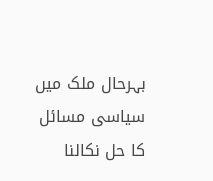بہرحال ملک میں سیاسی مسائل کا حل نکالنا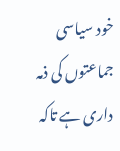خود سیاسی جماعتوں کی ذمہ داری ہے تاکہ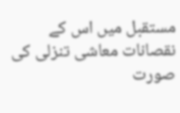مستقبل میں اس کے نقصانات معاشی تنزلی کی صورت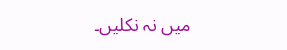میں نہ نکلیں۔